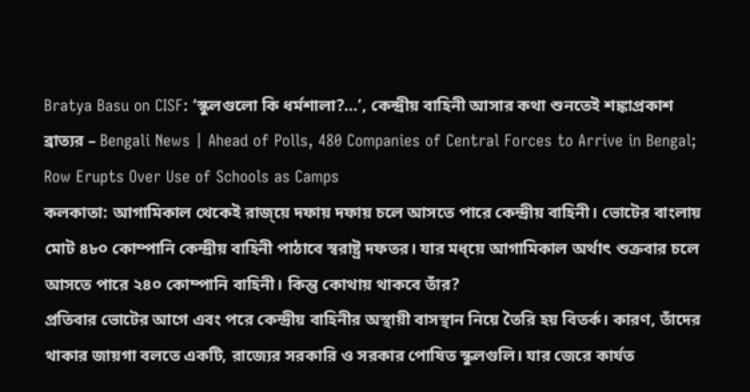Bratya Basu on CISF: ‘স্কুলগুলো কি ধর্মশালা?…’, কেন্দ্রীয় বাহিনী আসার কথা শুনতেই শঙ্কাপ্রকাশ ব্রাত্যর – Bengali News | Ahead of Polls, 480 Companies of Central Forces to Arrive in Bengal; Row Erupts Over Use of Schools as Camps
কলকাতা: আগামিকাল থেকেই রাজ্য়ে দফায় দফায় চলে আসতে পারে কেন্দ্রীয় বাহিনী। ভোটের বাংলায় মোট ৪৮০ কোম্পানি কেন্দ্রীয় বাহিনী পাঠাবে স্বরাষ্ট্র দফতর। যার মধ্য়ে আগামিকাল অর্থাৎ শুক্রবার চলে আসতে পারে ২৪০ কোম্পানি বাহিনী। কিন্তু কোথায় থাকবে তাঁর?
প্রতিবার ভোটের আগে এবং পরে কেন্দ্রীয় বাহিনীর অস্থায়ী বাসস্থান নিয়ে তৈরি হয় বিতর্ক। কারণ, তাঁদের থাকার জায়গা বলতে একটি, রাজ্যের সরকারি ও সরকার পোষিত স্কুলগুলি। যার জেরে কার্যত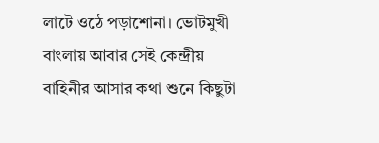লাটে ওঠে পড়াশোনা। ভোটমুখী বাংলায় আবার সেই কেন্দ্রীয় বাহিনীর আসার কথা শুনে কিছুটা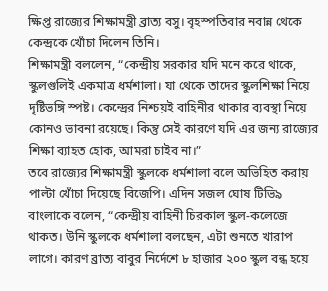ক্ষিপ্ত রাজ্যের শিক্ষামন্ত্রী ব্রাত্য বসু। বৃহস্পতিবার নবান্ন থেকে কেন্দ্রকে খোঁচা দিলেন তিনি।
শিক্ষামন্ত্রী বললেন, “কেন্দ্রীয় সরকার যদি মনে করে থাকে, স্কুলগুলিই একমাত্র ধর্মশালা। যা থেকে তাদের স্কুলশিক্ষা নিয়ে দৃষ্টিভঙ্গি স্পষ্ট। কেন্দ্রের নিশ্চয়ই বাহিনীর থাকার ব্যবস্থা নিয়ে কোনও ভাবনা রয়েছে। কিন্তু সেই কারণে যদি এর জন্য রাজ্যের শিক্ষা ব্যাহত হোক, আমরা চাইব না।”
তবে রাজ্যের শিক্ষামন্ত্রী স্কুলকে ধর্মশালা বলে অভিহিত করায় পাল্টা খোঁচা দিয়েছে বিজেপি। এদিন সজল ঘোষ টিভি৯ বাংলাকে বলেন, “কেন্দ্রীয় বাহিনী চিরকাল স্কুল-কলেজে থাকত। উনি স্কুলকে ধর্মশালা বলছেন, এটা শুনতে খারাপ লাগে। কারণ ব্রাত্য বাবুর নির্দেশে ৮ হাজার ২০০ স্কুল বন্ধ হয়ে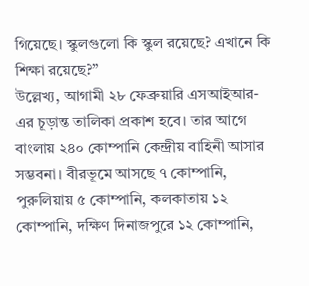গিয়েছে। স্কুলগুলো কি স্কুল রয়েছে? এখানে কি শিক্ষা রয়েছে?”
উল্লেখ্য, আগামী ২৮ ফেব্রুয়ারি এসআইআর-এর চূড়ান্ত তালিকা প্রকাশ হবে। তার আগে বাংলায় ২৪০ কোম্পানি কেন্দ্রীয় বাহিনী আসার সম্ভবনা। বীরভূমে আসছে ৭ কোম্পানি, পুরুলিয়ায় ৫ কোম্পানি, কলকাতায় ১২ কোম্পানি, দক্ষিণ দিনাজপুরে ১২ কোম্পানি,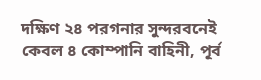দক্ষিণ ২৪ পরগনার সুন্দরবনেই কেবল ৪ কোম্পানি বাহিনী, পূর্ব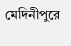মেদিনীপুরে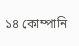১৪ কোম্পানি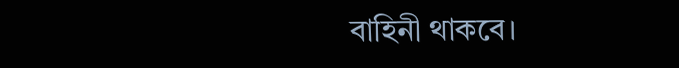বাহিনী থাকবে।